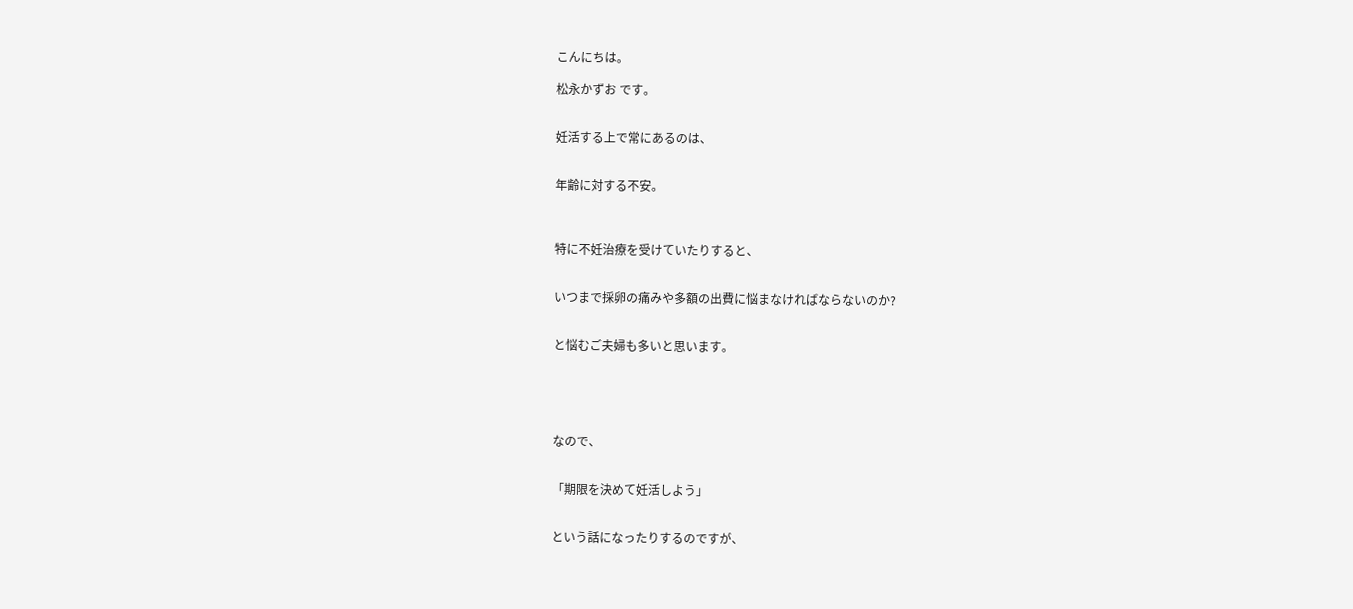こんにちは。

松永かずお です。


妊活する上で常にあるのは、


年齢に対する不安。



特に不妊治療を受けていたりすると、


いつまで採卵の痛みや多額の出費に悩まなければならないのか?


と悩むご夫婦も多いと思います。





なので、


「期限を決めて妊活しよう」


という話になったりするのですが、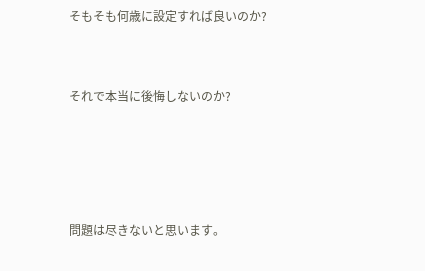そもそも何歳に設定すれば良いのか?


それで本当に後悔しないのか?




問題は尽きないと思います。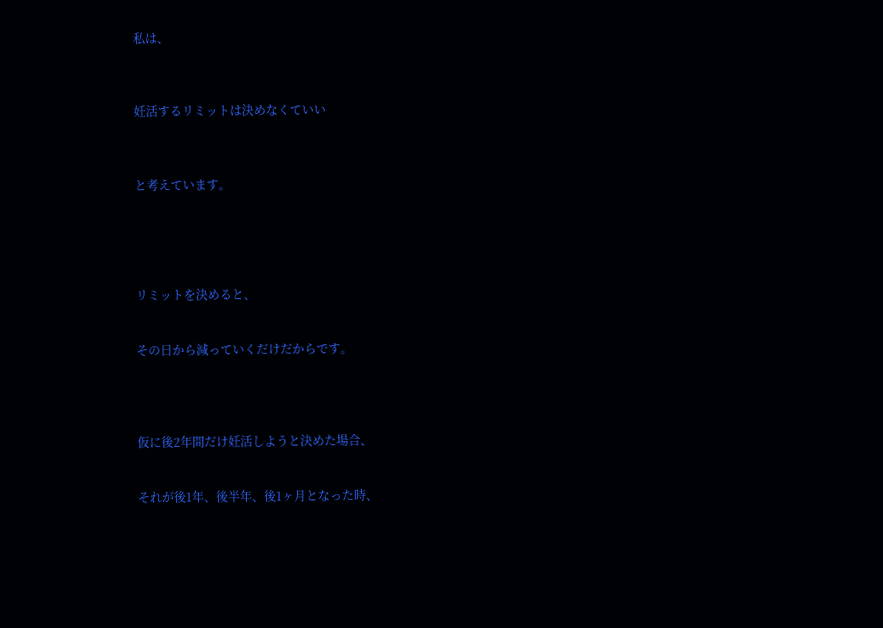私は、



妊活するリミットは決めなくていい



と考えています。





リミットを決めると、


その日から減っていくだけだからです。




仮に後2年間だけ妊活しようと決めた場合、


それが後1年、後半年、後1ヶ月となった時、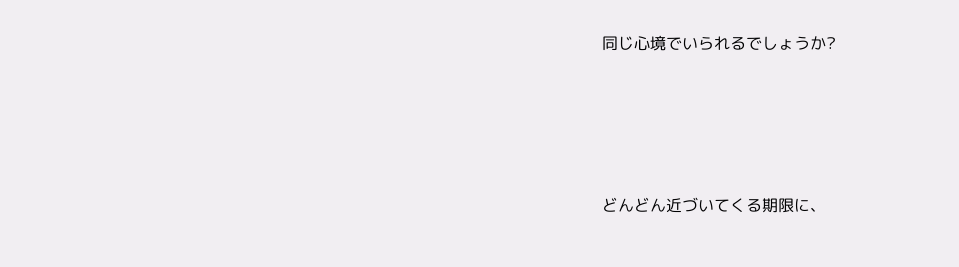同じ心境でいられるでしょうか?




どんどん近づいてくる期限に、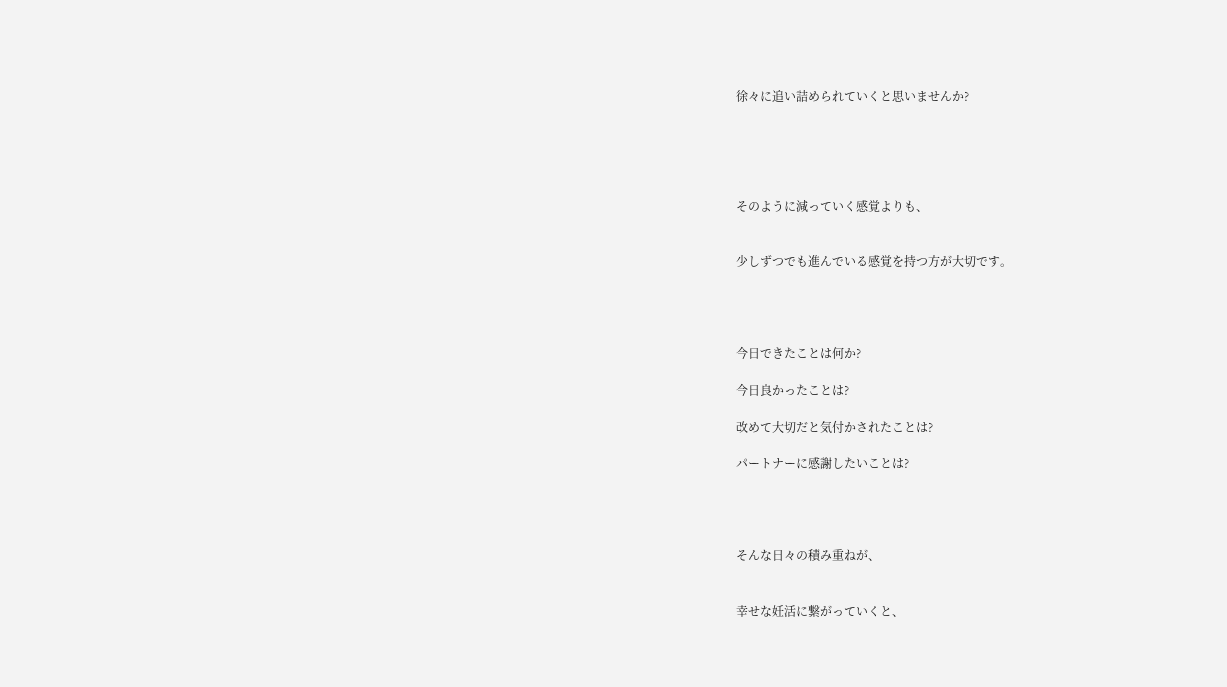徐々に追い詰められていくと思いませんか?





そのように減っていく感覚よりも、


少しずつでも進んでいる感覚を持つ方が大切です。




今日できたことは何か?

今日良かったことは?

改めて大切だと気付かされたことは?

パートナーに感謝したいことは?




そんな日々の積み重ねが、


幸せな妊活に繋がっていくと、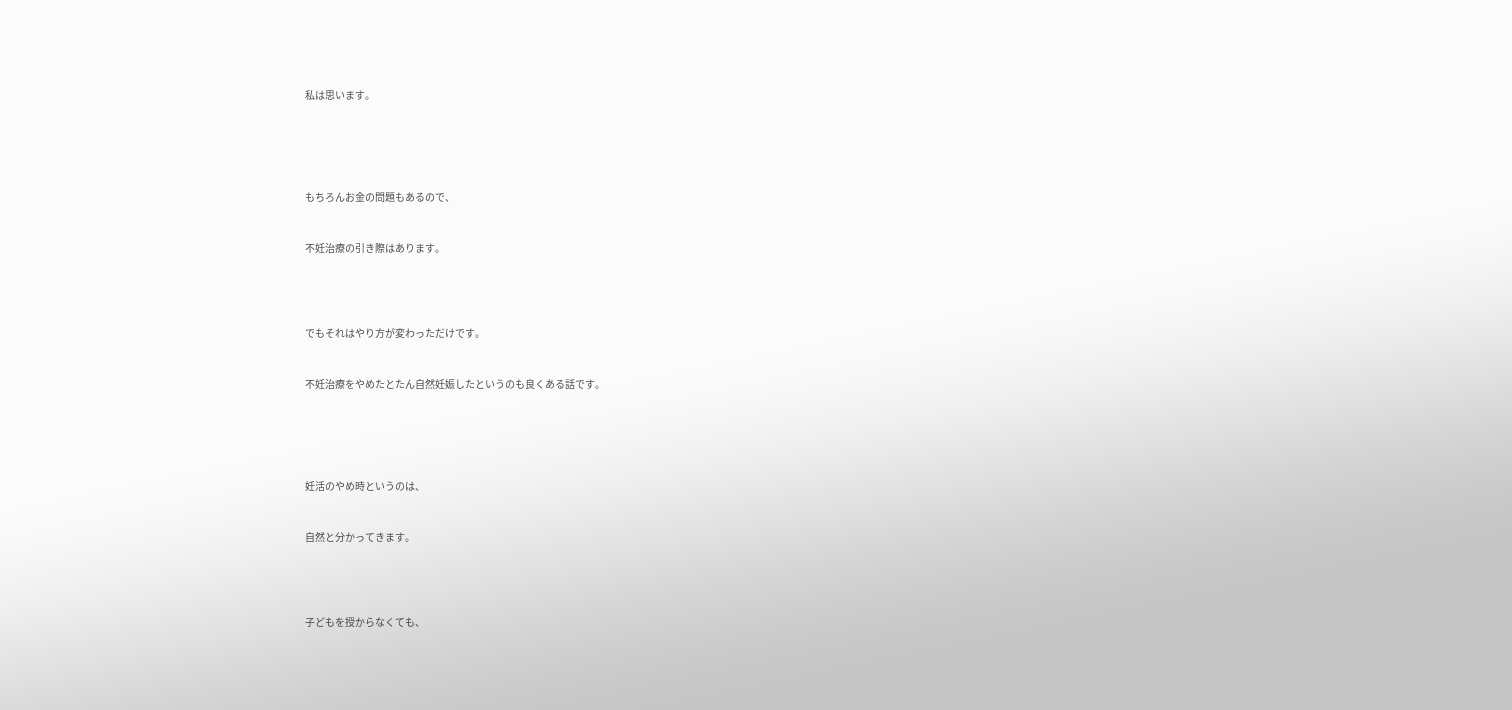私は思います。





もちろんお金の問題もあるので、


不妊治療の引き際はあります。




でもそれはやり方が変わっただけです。


不妊治療をやめたとたん自然妊娠したというのも良くある話です。





妊活のやめ時というのは、


自然と分かってきます。




子どもを授からなくても、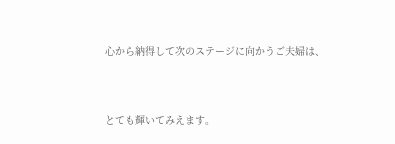心から納得して次のステージに向かうご夫婦は、


とても輝いてみえます。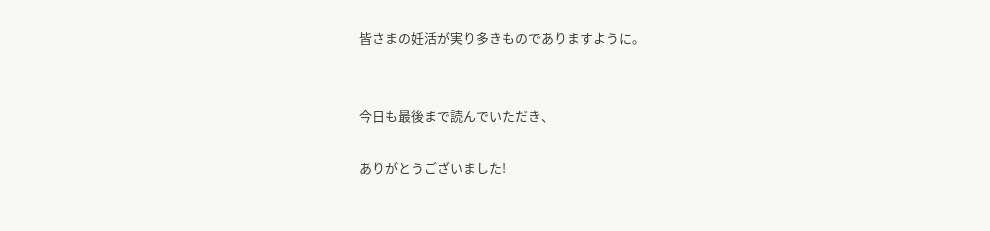皆さまの妊活が実り多きものでありますように。


今日も最後まで読んでいただき、

ありがとうございました!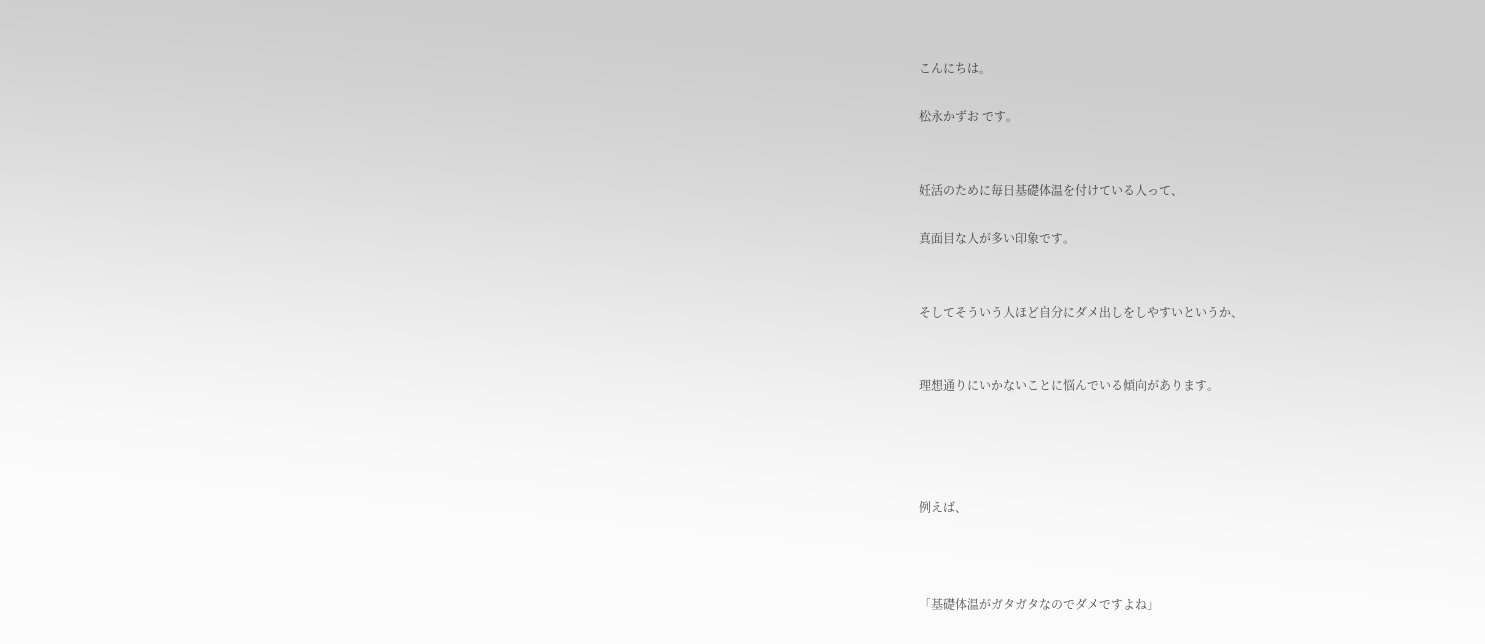こんにちは。

松永かずお です。


妊活のために毎日基礎体温を付けている人って、

真面目な人が多い印象です。


そしてそういう人ほど自分にダメ出しをしやすいというか、


理想通りにいかないことに悩んでいる傾向があります。




例えば、



「基礎体温がガタガタなのでダメですよね」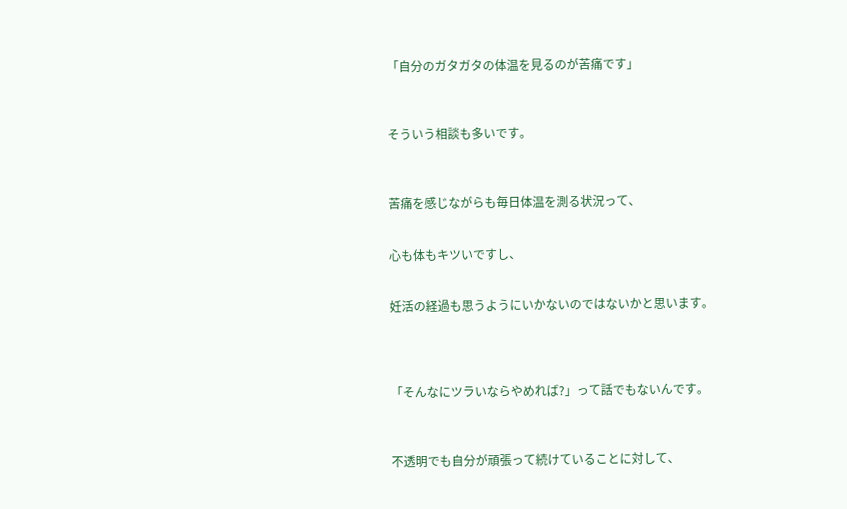「自分のガタガタの体温を見るのが苦痛です」



そういう相談も多いです。



苦痛を感じながらも毎日体温を測る状況って、


心も体もキツいですし、


妊活の経過も思うようにいかないのではないかと思います。




「そんなにツラいならやめれば?」って話でもないんです。



不透明でも自分が頑張って続けていることに対して、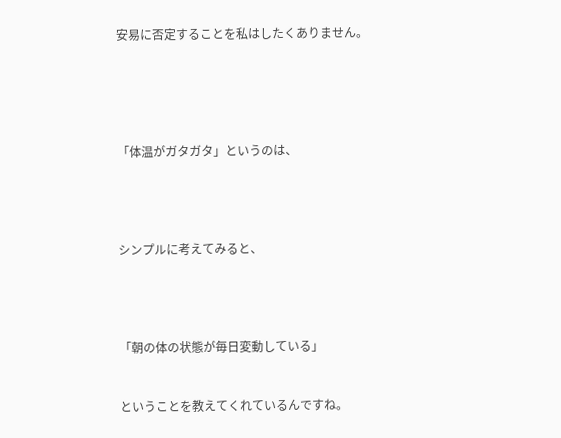安易に否定することを私はしたくありません。





「体温がガタガタ」というのは、




シンプルに考えてみると、




「朝の体の状態が毎日変動している」


ということを教えてくれているんですね。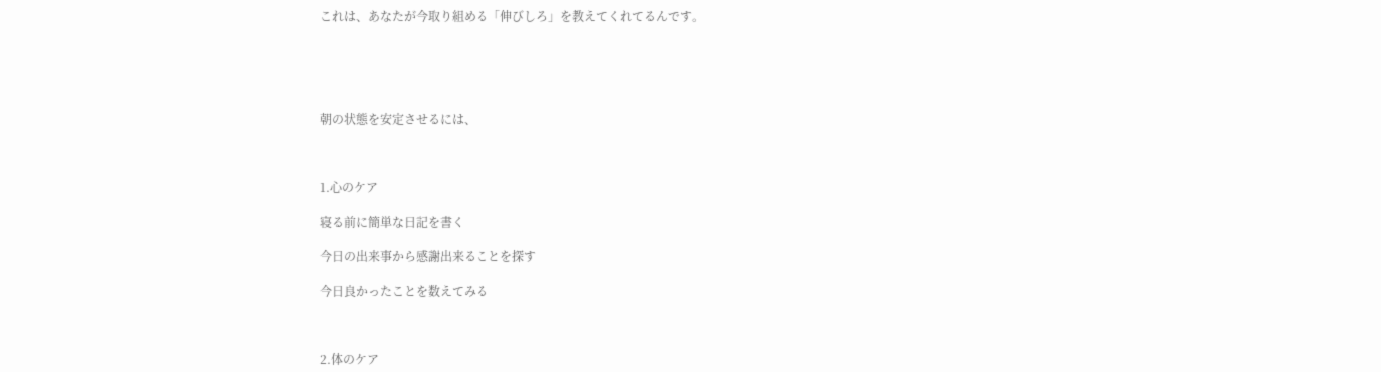これは、あなたが今取り組める「伸びしろ」を教えてくれてるんです。





朝の状態を安定させるには、



1.心のケア

寝る前に簡単な日記を書く

今日の出来事から感謝出来ることを探す

今日良かったことを数えてみる



2.体のケア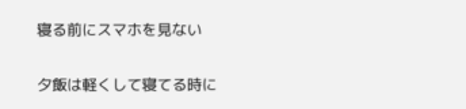寝る前にスマホを見ない

夕飯は軽くして寝てる時に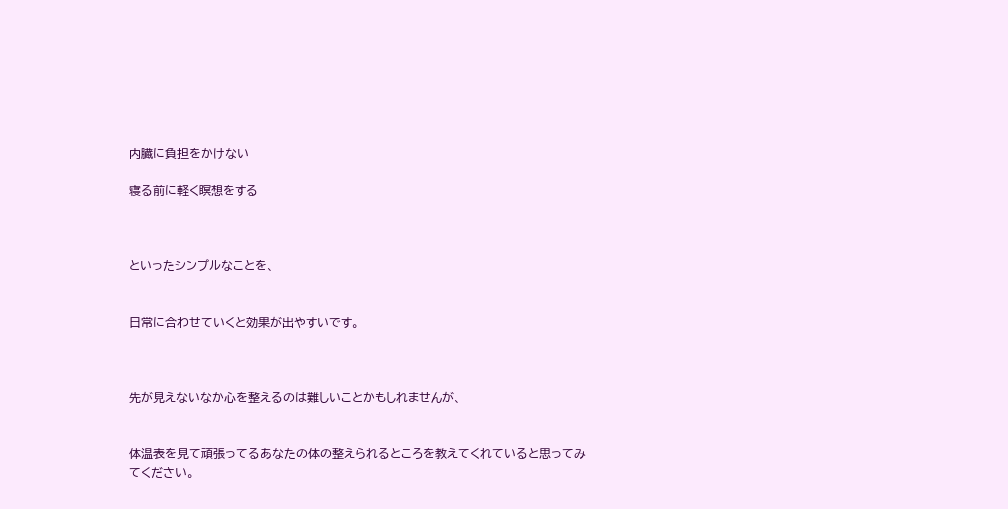内臓に負担をかけない

寝る前に軽く瞑想をする



といったシンプルなことを、


日常に合わせていくと効果が出やすいです。



先が見えないなか心を整えるのは難しいことかもしれませんが、


体温表を見て頑張ってるあなたの体の整えられるところを教えてくれていると思ってみてください。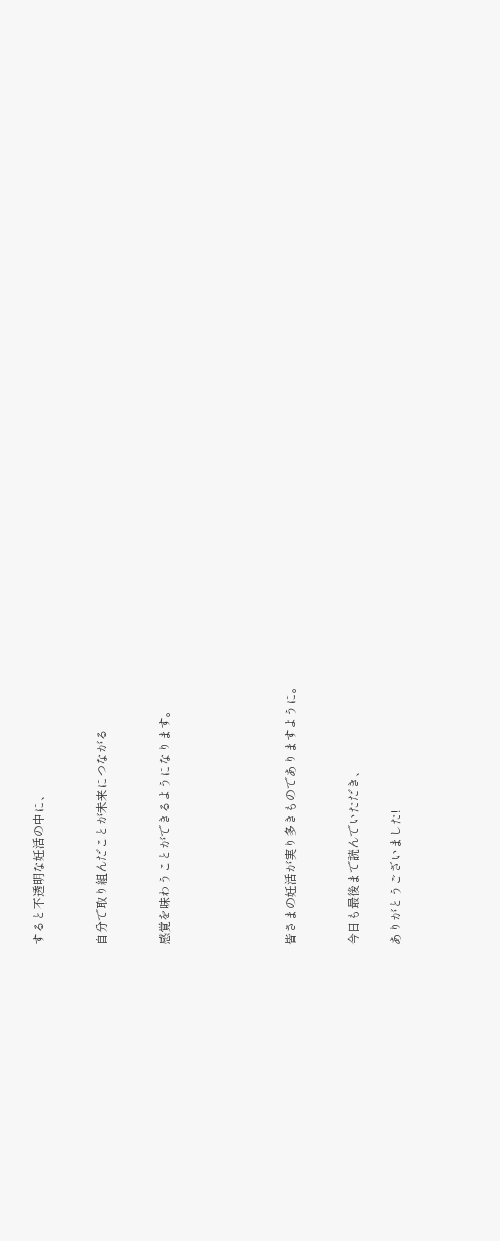すると不透明な妊活の中に、


自分で取り組んだことが未来につながる


感覚を味わうことができるようになります。





皆さまの妊活が実り多きものでありますように。


今日も最後まで読んでいただき、

ありがとうございました!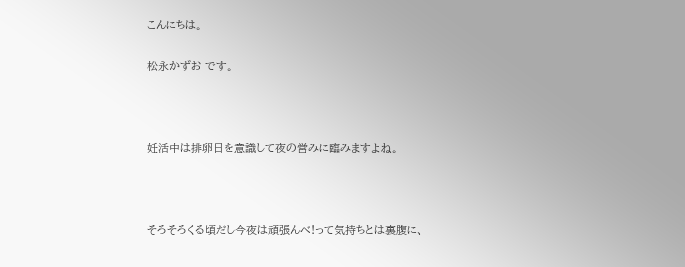こんにちは。

松永かずお です。



妊活中は排卵日を意識して夜の営みに臨みますよね。



そろそろくる頃だし今夜は頑張んべ!って気持ちとは裏腹に、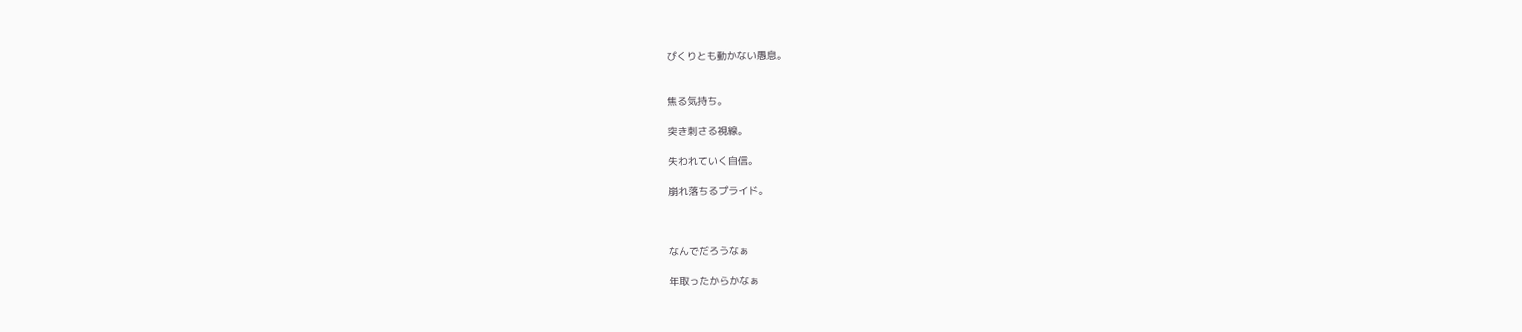ぴくりとも動かない愚息。


焦る気持ち。

突き刺さる視線。

失われていく自信。

崩れ落ちるプライド。



なんでだろうなぁ

年取ったからかなぁ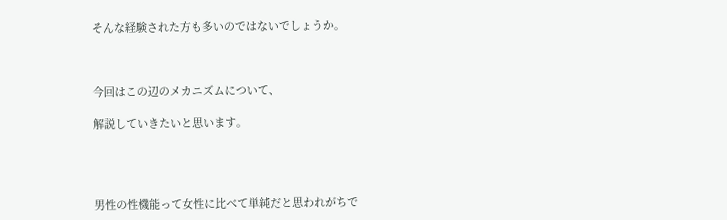そんな経験された方も多いのではないでしょうか。



今回はこの辺のメカニズムについて、

解説していきたいと思います。




男性の性機能って女性に比べて単純だと思われがちで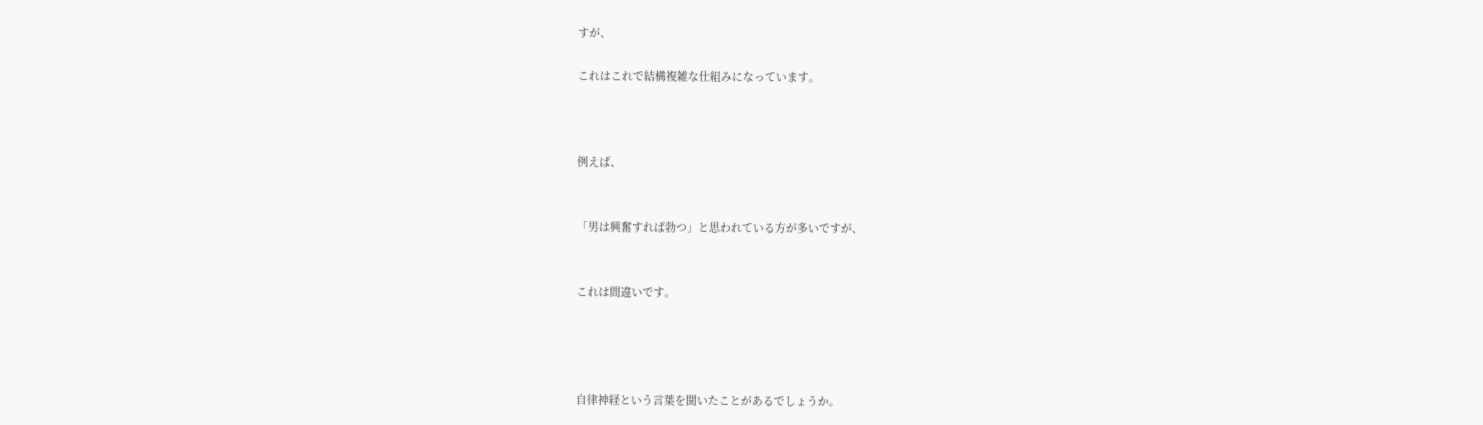すが、

これはこれで結構複雑な仕組みになっています。



例えば、


「男は興奮すれば勃つ」と思われている方が多いですが、


これは間違いです。




自律神経という言葉を聞いたことがあるでしょうか。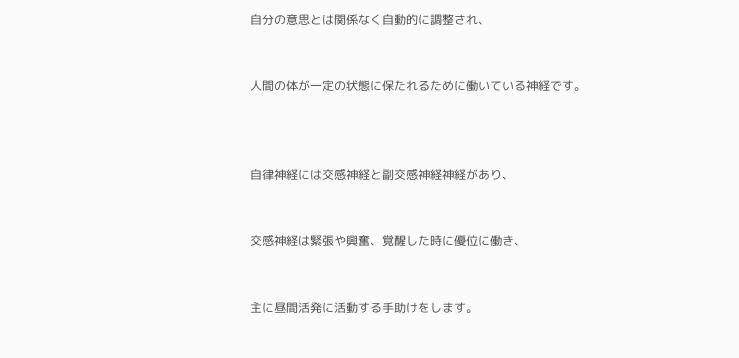自分の意思とは関係なく自動的に調整され、


人間の体が一定の状態に保たれるために働いている神経です。



自律神経には交感神経と副交感神経神経があり、


交感神経は緊張や興奮、覚醒した時に優位に働き、


主に昼間活発に活動する手助けをします。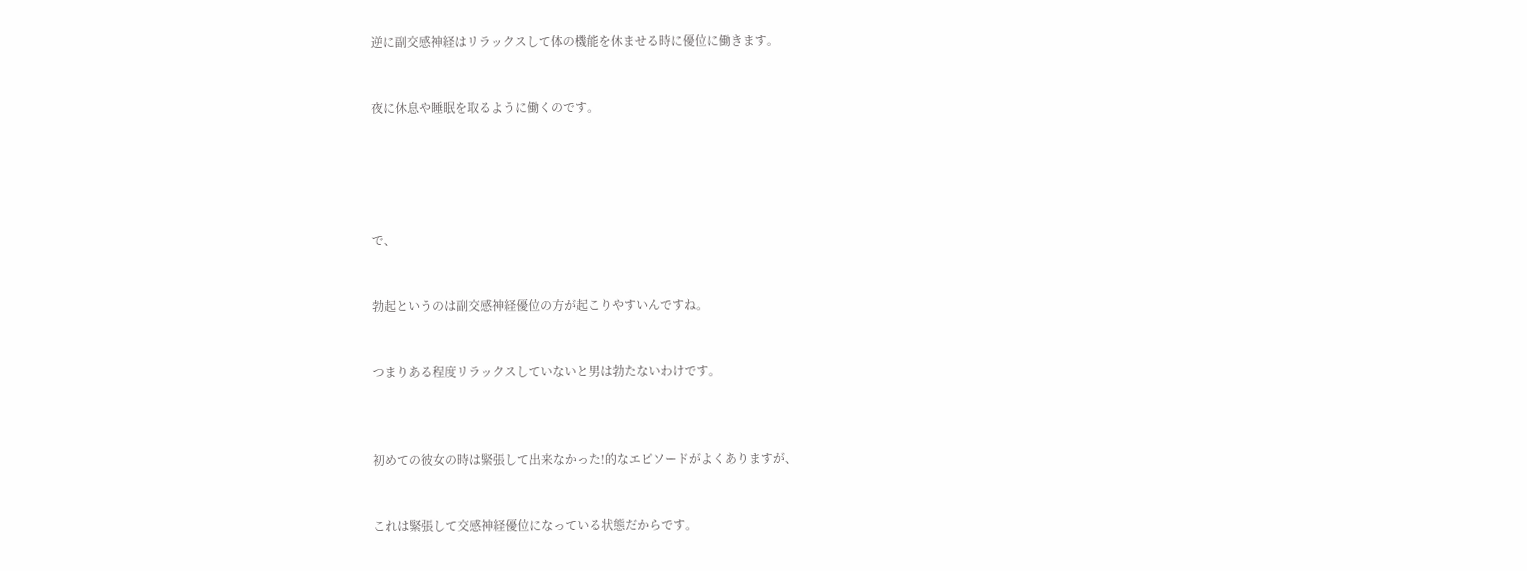逆に副交感神経はリラックスして体の機能を休ませる時に優位に働きます。


夜に休息や睡眠を取るように働くのです。





で、


勃起というのは副交感神経優位の方が起こりやすいんですね。


つまりある程度リラックスしていないと男は勃たないわけです。



初めての彼女の時は緊張して出来なかった!的なエピソードがよくありますが、


これは緊張して交感神経優位になっている状態だからです。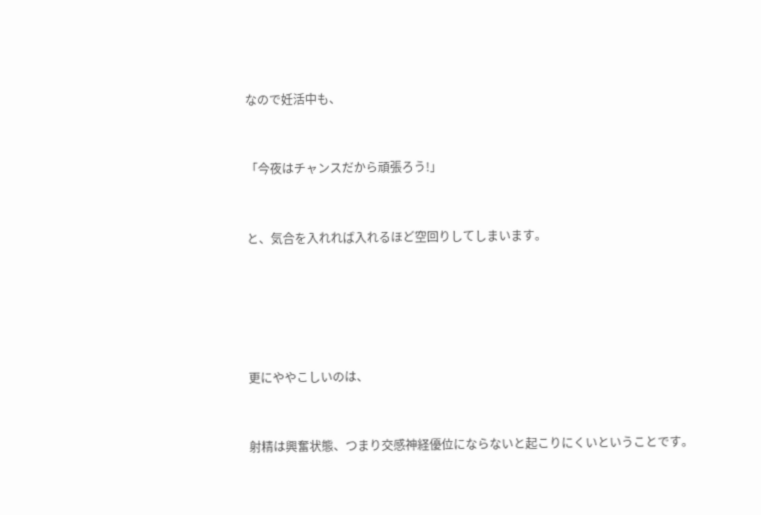なので妊活中も、


「今夜はチャンスだから頑張ろう!」


と、気合を入れれば入れるほど空回りしてしまいます。





更にややこしいのは、


射精は興奮状態、つまり交感神経優位にならないと起こりにくいということです。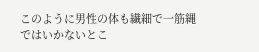このように男性の体も繊細で一筋縄ではいかないとこ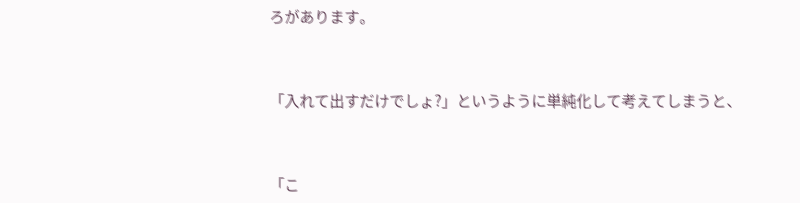ろがあります。



「入れて出すだけでしょ?」というように単純化して考えてしまうと、



「こ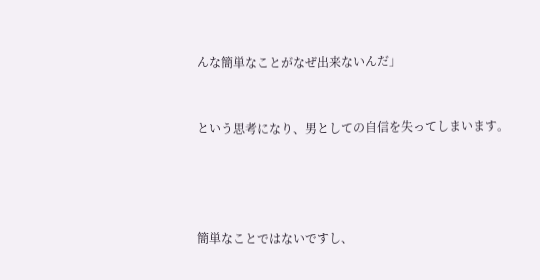んな簡単なことがなぜ出来ないんだ」


という思考になり、男としての自信を失ってしまいます。




簡単なことではないですし、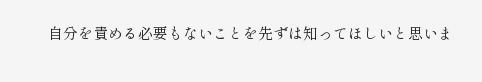自分を責める必要もないことを先ずは知ってほしいと思いま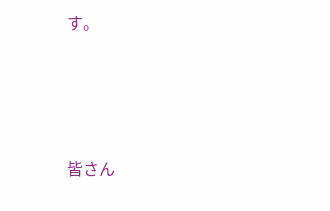す。




皆さん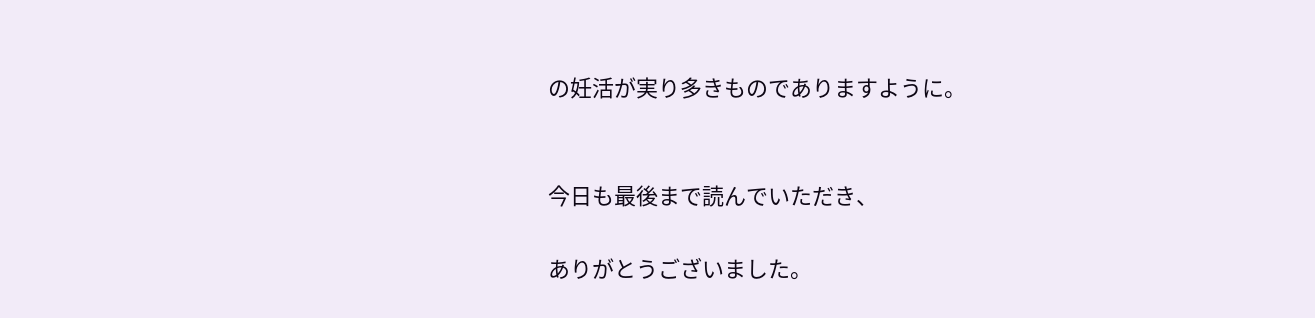の妊活が実り多きものでありますように。


今日も最後まで読んでいただき、

ありがとうございました。